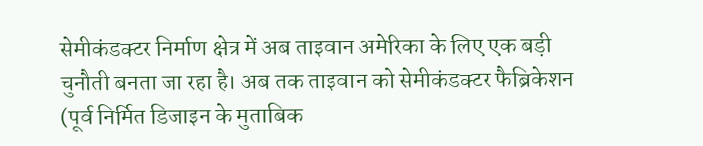सेमीकंडक्टर निर्माण क्षेत्र में अब ताइवान अमेरिका के लिए एक बड़ी चुनौती बनता जा रहा है। अब तक ताइवान को सेमीकंडक्टर फैब्रिकेशन (पूर्व निर्मित डिजाइन के मुताबिक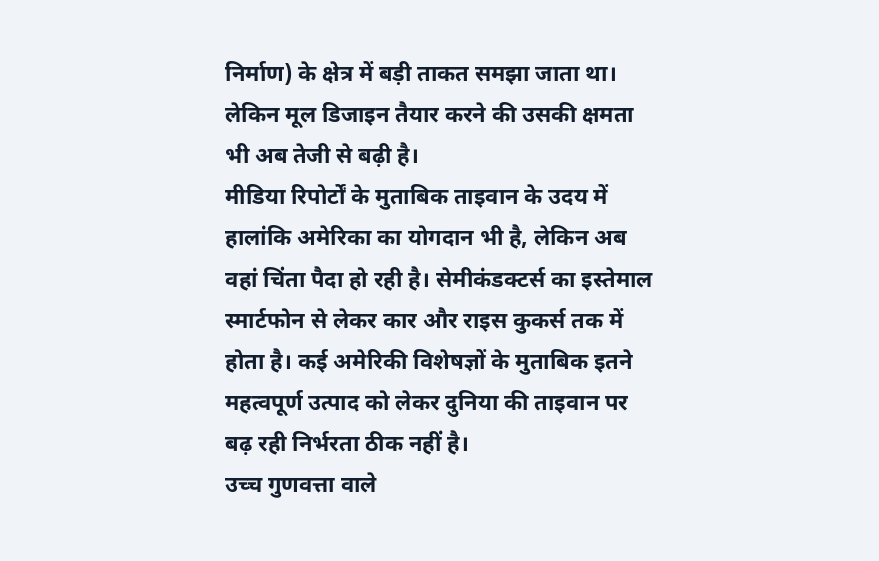निर्माण) के क्षेत्र में बड़ी ताकत समझा जाता था। लेकिन मूल डिजाइन तैयार करने की उसकी क्षमता भी अब तेजी से बढ़ी है।
मीडिया रिपोर्टों के मुताबिक ताइवान के उदय में हालांकि अमेरिका का योगदान भी है, लेकिन अब वहां चिंता पैदा हो रही है। सेमीकंडक्टर्स का इस्तेमाल स्मार्टफोन से लेकर कार और राइस कुकर्स तक में होता है। कई अमेरिकी विशेषज्ञों के मुताबिक इतने महत्वपूर्ण उत्पाद को लेकर दुनिया की ताइवान पर बढ़ रही निर्भरता ठीक नहीं है।
उच्च गुणवत्ता वाले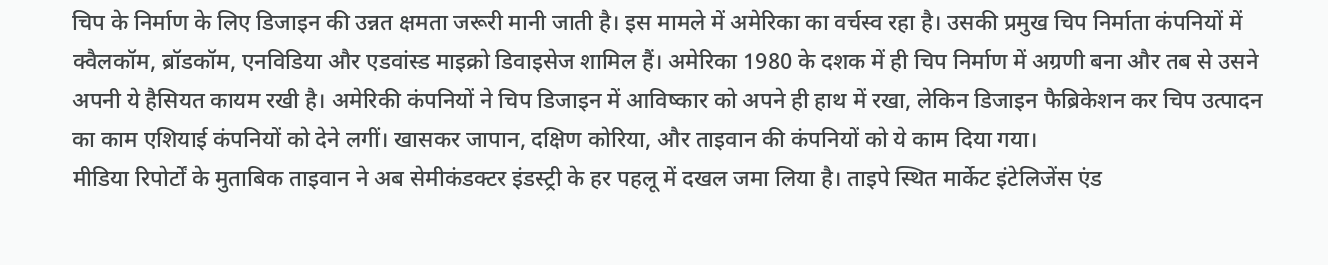चिप के निर्माण के लिए डिजाइन की उन्नत क्षमता जरूरी मानी जाती है। इस मामले में अमेरिका का वर्चस्व रहा है। उसकी प्रमुख चिप निर्माता कंपनियों में क्वैलकॉम, ब्रॉडकॉम, एनविडिया और एडवांस्ड माइक्रो डिवाइसेज शामिल हैं। अमेरिका 1980 के दशक में ही चिप निर्माण में अग्रणी बना और तब से उसने अपनी ये हैसियत कायम रखी है। अमेरिकी कंपनियों ने चिप डिजाइन में आविष्कार को अपने ही हाथ में रखा, लेकिन डिजाइन फैब्रिकेशन कर चिप उत्पादन का काम एशियाई कंपनियों को देने लगीं। खासकर जापान, दक्षिण कोरिया, और ताइवान की कंपनियों को ये काम दिया गया।
मीडिया रिपोर्टों के मुताबिक ताइवान ने अब सेमीकंडक्टर इंडस्ट्री के हर पहलू में दखल जमा लिया है। ताइपे स्थित मार्केट इंटेलिजेंस एंड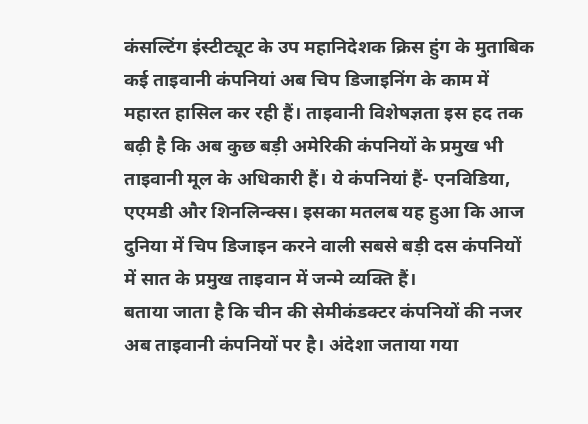कंसल्टिंग इंस्टीट्यूट के उप महानिदेशक क्रिस हुंग के मुताबिक कई ताइवानी कंपनियां अब चिप डिजाइनिंग के काम में महारत हासिल कर रही हैं। ताइवानी विशेषज्ञता इस हद तक बढ़ी है कि अब कुछ बड़ी अमेरिकी कंपनियों के प्रमुख भी ताइवानी मूल के अधिकारी हैं। ये कंपनियां हैं- एनविडिया, एएमडी और शिनलिन्क्स। इसका मतलब यह हुआ कि आज दुनिया में चिप डिजाइन करने वाली सबसे बड़ी दस कंपनियों में सात के प्रमुख ताइवान में जन्मे व्यक्ति हैं।
बताया जाता है कि चीन की सेमीकंडक्टर कंपनियों की नजर अब ताइवानी कंपनियों पर है। अंदेशा जताया गया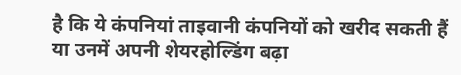है कि ये कंपनियां ताइवानी कंपनियों को खरीद सकती हैं या उनमें अपनी शेयरहोल्डिंग बढ़ा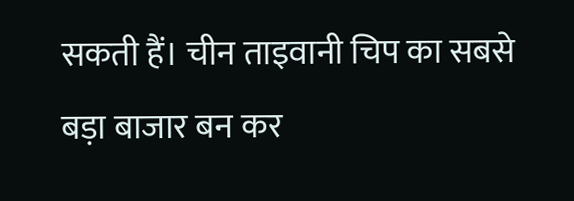सकती हैं। चीन ताइवानी चिप का सबसे बड़ा बाजार बन कर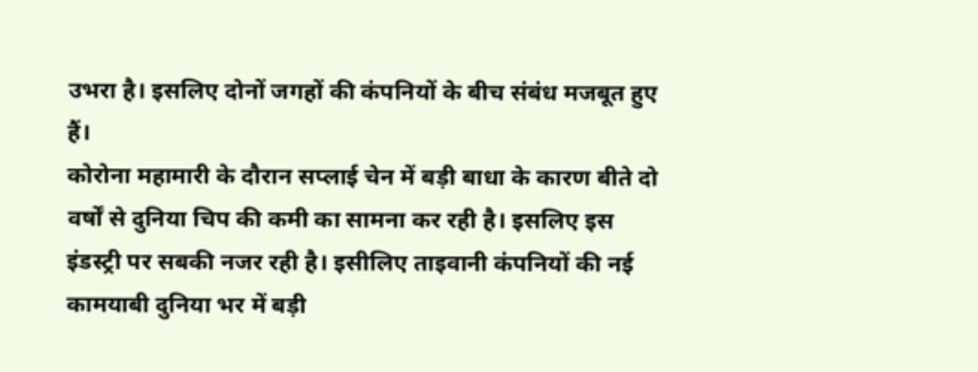उभरा है। इसलिए दोनों जगहों की कंपनियों के बीच संबंध मजबूत हुए हैं।
कोरोना महामारी के दौरान सप्लाई चेन में बड़ी बाधा के कारण बीते दो वर्षों से दुनिया चिप की कमी का सामना कर रही है। इसलिए इस इंडस्ट्री पर सबकी नजर रही है। इसीलिए ताइवानी कंपनियों की नई कामयाबी दुनिया भर में बड़ी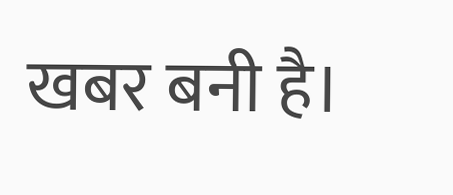खबर बनी है।